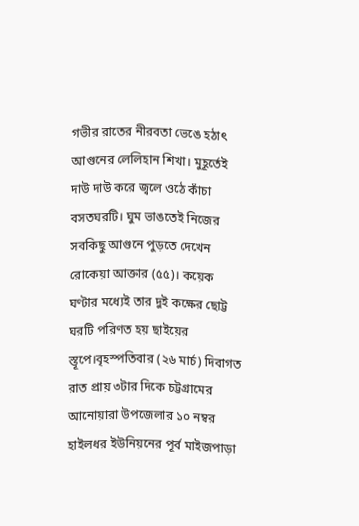গভীর রাতের নীরবতা ভেঙে হঠাৎ আগুনের লেলিহান শিখা। মুহূর্তেই দাউ দাউ করে জ্বলে ওঠে কাঁচা বসতঘরটি। ঘুম ভাঙতেই নিজের সবকিছু আগুনে পুড়তে দেখেন রোকেয়া আক্তার (৫৫)। কয়েক ঘণ্টার মধ্যেই তার দুই কক্ষের ছোট্ট ঘরটি পরিণত হয় ছাইয়ের স্তূপে।বৃহস্পতিবার (২৬ মার্চ) দিবাগত রাত প্রায় ৩টার দিকে চট্টগ্রামের আনোয়ারা উপজেলার ১০ নম্বর হাইলধর ইউনিয়নের পূর্ব মাইজপাড়া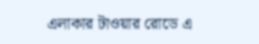এলাকার টাওয়ার রোডে এ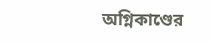অগ্নিকাণ্ডের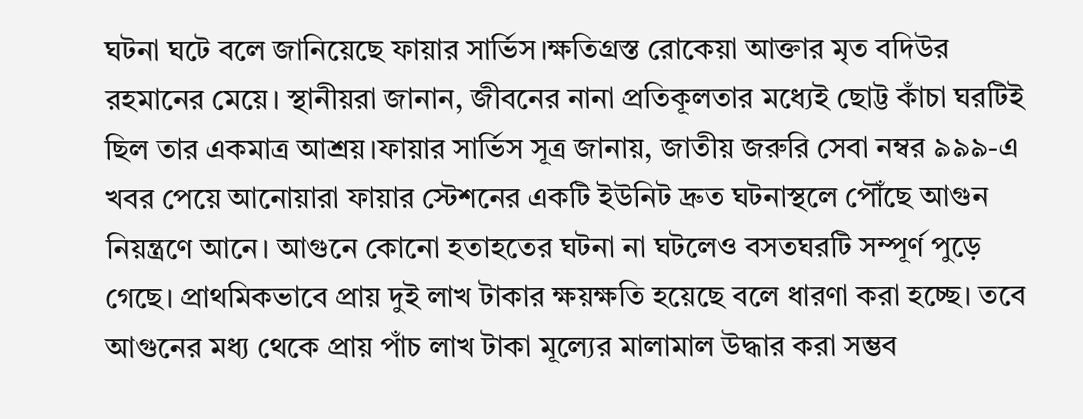ঘটনা ঘটে বলে জানিয়েছে ফায়ার সার্ভিস।ক্ষতিগ্রস্ত রোকেয়া আক্তার মৃত বদিউর রহমানের মেয়ে। স্থানীয়রা জানান, জীবনের নানা প্রতিকূলতার মধ্যেই ছোট্ট কাঁচা ঘরটিই ছিল তার একমাত্র আশ্রয়।ফায়ার সার্ভিস সূত্র জানায়, জাতীয় জরুরি সেবা নম্বর ৯৯৯-এ খবর পেয়ে আনোয়ারা ফায়ার স্টেশনের একটি ইউনিট দ্রুত ঘটনাস্থলে পৌঁছে আগুন নিয়ন্ত্রণে আনে। আগুনে কোনো হতাহতের ঘটনা না ঘটলেও বসতঘরটি সম্পূর্ণ পুড়ে গেছে। প্রাথমিকভাবে প্রায় দুই লাখ টাকার ক্ষয়ক্ষতি হয়েছে বলে ধারণা করা হচ্ছে। তবে আগুনের মধ্য থেকে প্রায় পাঁচ লাখ টাকা মূল্যের মালামাল উদ্ধার করা সম্ভব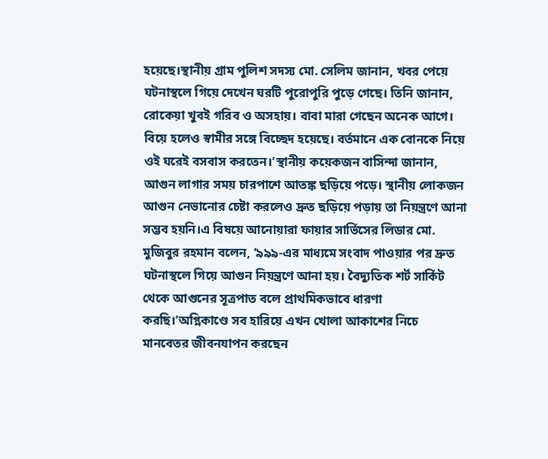হয়েছে।স্থানীয় গ্রাম পুলিশ সদস্য মো. সেলিম জানান, খবর পেয়ে ঘটনাস্থলে গিয়ে দেখেন ঘরটি পুরোপুরি পুড়ে গেছে। তিনি জানান, রোকেয়া খুবই গরিব ও অসহায়। বাবা মারা গেছেন অনেক আগে। বিয়ে হলেও স্বামীর সঙ্গে বিচ্ছেদ হয়েছে। বর্তমানে এক বোনকে নিয়ে ওই ঘরেই বসবাস করতেন।’স্থানীয় কয়েকজন বাসিন্দা জানান, আগুন লাগার সময় চারপাশে আতঙ্ক ছড়িয়ে পড়ে। স্থানীয় লোকজন আগুন নেভানোর চেষ্টা করলেও দ্রুত ছড়িয়ে পড়ায় তা নিয়ন্ত্রণে আনা সম্ভব হয়নি।এ বিষয়ে আনোয়ারা ফায়ার সার্ভিসের লিডার মো. মুজিবুর রহমান বলেন, ‘৯৯৯-এর মাধ্যমে সংবাদ পাওয়ার পর দ্রুত ঘটনাস্থলে গিয়ে আগুন নিয়ন্ত্রণে আনা হয়। বৈদ্যুতিক শর্ট সার্কিট থেকে আগুনের সূত্রপাত বলে প্রাথমিকভাবে ধারণা করছি।’অগ্নিকাণ্ডে সব হারিয়ে এখন খোলা আকাশের নিচে মানবেতর জীবনযাপন করছেন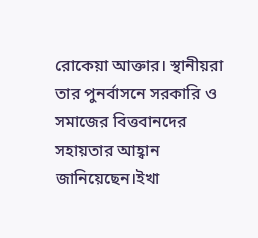রোকেয়া আক্তার। স্থানীয়রা তার পুনর্বাসনে সরকারি ও সমাজের বিত্তবানদের সহায়তার আহ্বান জানিয়েছেন।ইখা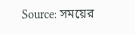Source: সময়ের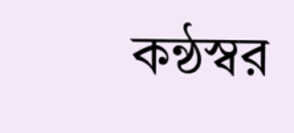কন্ঠস্বর